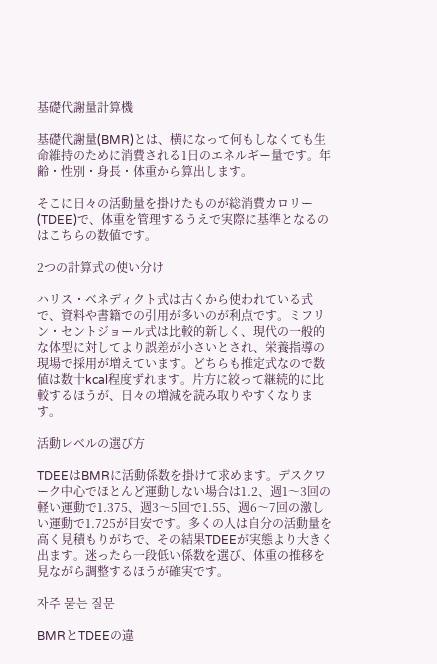基礎代謝量計算機

基礎代謝量(BMR)とは、横になって何もしなくても生命維持のために消費される1日のエネルギー量です。年齢・性別・身長・体重から算出します。

そこに日々の活動量を掛けたものが総消費カロリー(TDEE)で、体重を管理するうえで実際に基準となるのはこちらの数値です。

2つの計算式の使い分け

ハリス・ベネディクト式は古くから使われている式で、資料や書籍での引用が多いのが利点です。ミフリン・セントジョール式は比較的新しく、現代の一般的な体型に対してより誤差が小さいとされ、栄養指導の現場で採用が増えています。どちらも推定式なので数値は数十kcal程度ずれます。片方に絞って継続的に比較するほうが、日々の増減を読み取りやすくなります。

活動レベルの選び方

TDEEはBMRに活動係数を掛けて求めます。デスクワーク中心でほとんど運動しない場合は1.2、週1〜3回の軽い運動で1.375、週3〜5回で1.55、週6〜7回の激しい運動で1.725が目安です。多くの人は自分の活動量を高く見積もりがちで、その結果TDEEが実態より大きく出ます。迷ったら一段低い係数を選び、体重の推移を見ながら調整するほうが確実です。

자주 묻는 질문

BMRとTDEEの違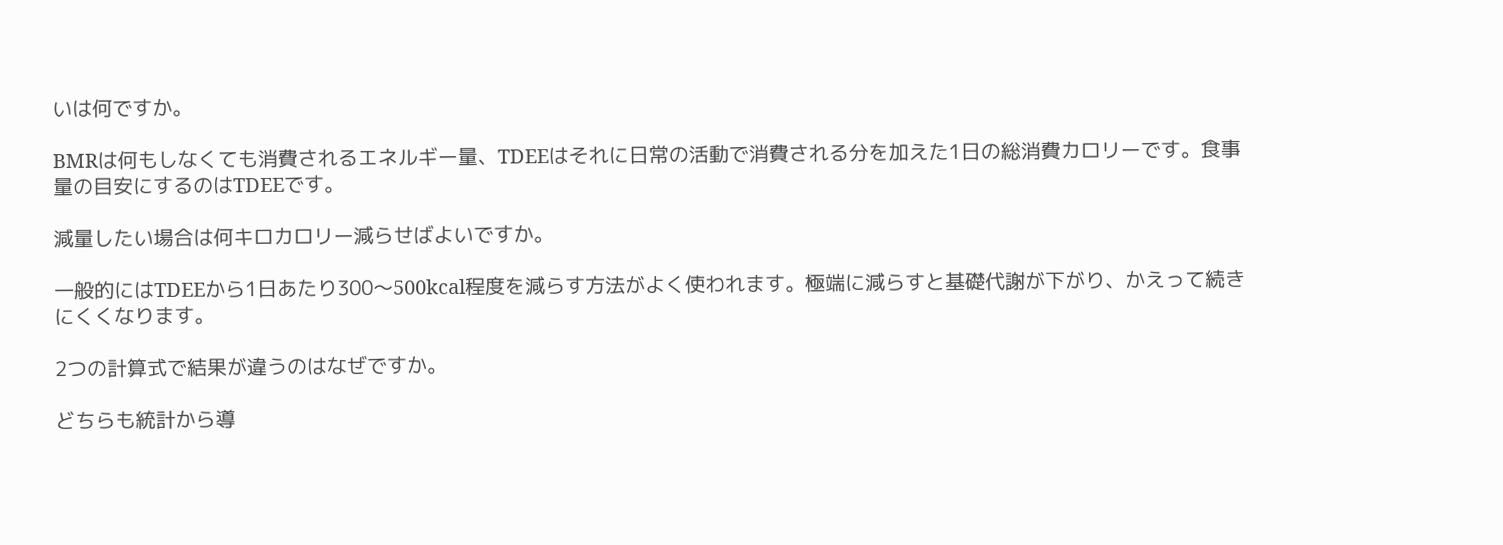いは何ですか。

BMRは何もしなくても消費されるエネルギー量、TDEEはそれに日常の活動で消費される分を加えた1日の総消費カロリーです。食事量の目安にするのはTDEEです。

減量したい場合は何キロカロリー減らせばよいですか。

一般的にはTDEEから1日あたり300〜500kcal程度を減らす方法がよく使われます。極端に減らすと基礎代謝が下がり、かえって続きにくくなります。

2つの計算式で結果が違うのはなぜですか。

どちらも統計から導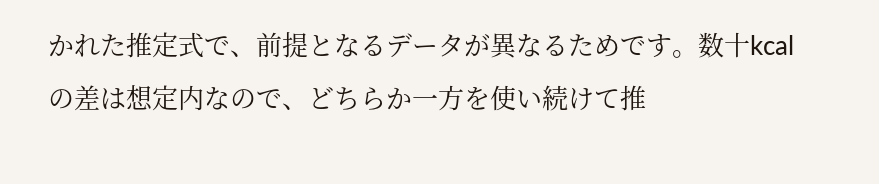かれた推定式で、前提となるデータが異なるためです。数十kcalの差は想定内なので、どちらか一方を使い続けて推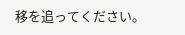移を追ってください。